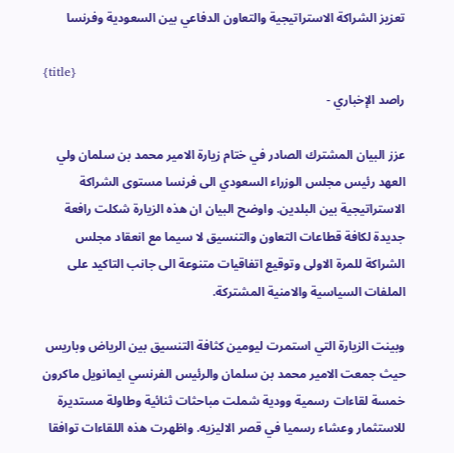تعزيز الشراكة الاستراتيجية والتعاون الدفاعي بين السعودية وفرنسا

{title}
راصد الإخباري -

عزز البيان المشترك الصادر في ختام زيارة الامير محمد بن سلمان ولي العهد رئيس مجلس الوزراء السعودي الى فرنسا مستوى الشراكة الاستراتيجية بين البلدين. واوضح البيان ان هذه الزيارة شكلت رافعة جديدة لكافة قطاعات التعاون والتنسيق لا سيما مع انعقاد مجلس الشراكة للمرة الاولى وتوقيع اتفاقيات متنوعة الى جانب التاكيد على الملفات السياسية والامنية المشتركة.

وبينت الزيارة التي استمرت ليومين كثافة التنسيق بين الرياض وباريس حيث جمعت الامير محمد بن سلمان والرئيس الفرنسي ايمانويل ماكرون خمسة لقاءات رسمية وودية شملت مباحثات ثنائية وطاولة مستديرة للاستثمار وعشاء رسميا في قصر الاليزيه. واظهرت هذه اللقاءات توافقا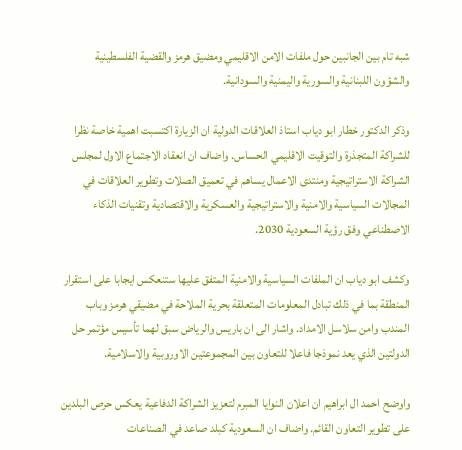شبه تام بين الجانبين حول ملفات الامن الاقليمي ومضيق هرمز والقضية الفلسطينية والشؤون اللبنانية والسورية واليمنية والسودانية.

وذكر الدكتور خطار ابو دياب استاذ العلاقات الدولية ان الزيارة اكتسبت اهمية خاصة نظرا للشراكة المتجذرة والتوقيت الاقليمي الحساس. واضاف ان انعقاد الاجتماع الاول لمجلس الشراكة الاستراتيجية ومنتدى الاعمال يساهم في تعميق الصلات وتطوير العلاقات في المجالات السياسية والامنية والاستراتيجية والعسكرية والاقتصادية وتقنيات الذكاء الاصطناعي وفق رؤية السعودية 2030.

وكشف ابو دياب ان الملفات السياسية والامنية المتفق عليها ستنعكس ايجابا على استقرار المنطقة بما في ذلك تبادل المعلومات المتعلقة بحرية الملاحة في مضيقي هرمز وباب المندب وامن سلاسل الامداد. واشار الى ان باريس والرياض سبق لهما تأسيس مؤتمر حل الدولتين الذي يعد نموذجا فاعلا للتعاون بين المجموعتين الاوروبية والاسلامية.

واوضح احمد ال ابراهيم ان اعلان النوايا المبرم لتعزيز الشراكة الدفاعية يعكس حرص البلدين على تطوير التعاون القائم. واضاف ان السعودية كبلد صاعد في الصناعات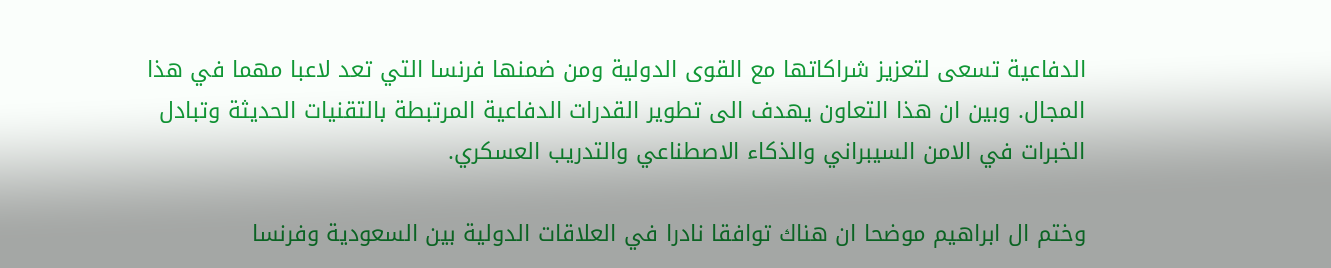الدفاعية تسعى لتعزيز شراكاتها مع القوى الدولية ومن ضمنها فرنسا التي تعد لاعبا مهما في هذا المجال. وبين ان هذا التعاون يهدف الى تطوير القدرات الدفاعية المرتبطة بالتقنيات الحديثة وتبادل الخبرات في الامن السيبراني والذكاء الاصطناعي والتدريب العسكري.

وختم ال ابراهيم موضحا ان هناك توافقا نادرا في العلاقات الدولية بين السعودية وفرنسا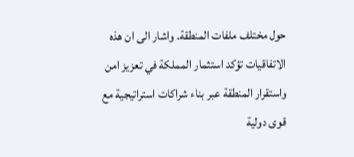حول مختلف ملفات المنطقة. واشار الى ان هذه الاتفاقيات تؤكد استثمار المملكة في تعزيز امن واستقرار المنطقة عبر بناء شراكات استراتيجية مع قوى دولية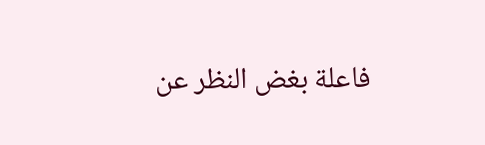فاعلة بغض النظر عن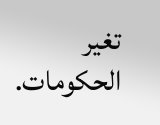تغير الحكومات.